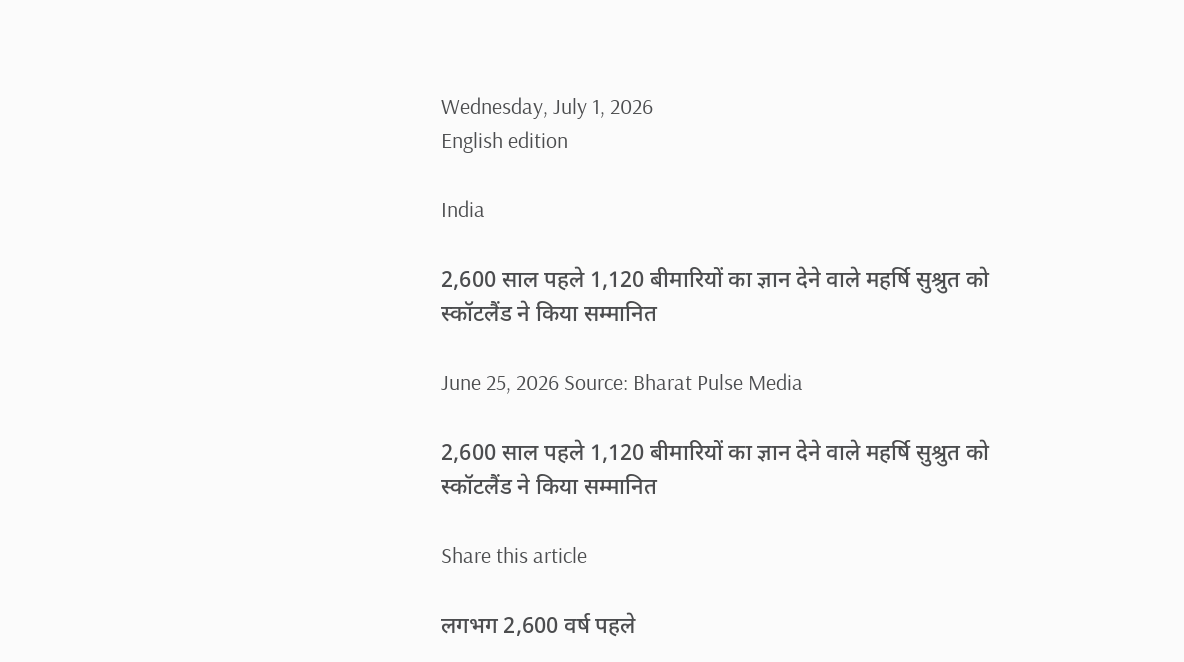Wednesday, July 1, 2026
English edition

India

2,600 साल पहले 1,120 बीमारियों का ज्ञान देने वाले महर्षि सुश्रुत को स्कॉटलैंड ने किया सम्मानित

June 25, 2026 Source: Bharat Pulse Media

2,600 साल पहले 1,120 बीमारियों का ज्ञान देने वाले महर्षि सुश्रुत को स्कॉटलैंड ने किया सम्मानित

Share this article

लगभग 2,600 वर्ष पहले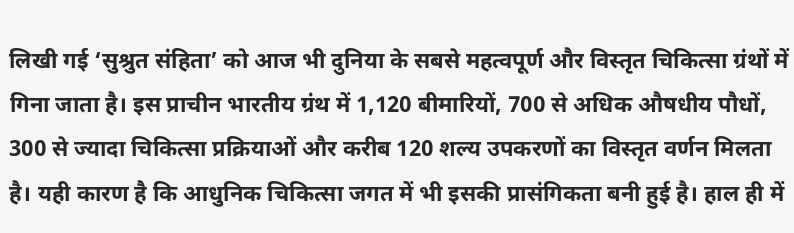लिखी गई ‘सुश्रुत संहिता’ को आज भी दुनिया के सबसे महत्वपूर्ण और विस्तृत चिकित्सा ग्रंथों में गिना जाता है। इस प्राचीन भारतीय ग्रंथ में 1,120 बीमारियों, 700 से अधिक औषधीय पौधों, 300 से ज्यादा चिकित्सा प्रक्रियाओं और करीब 120 शल्य उपकरणों का विस्तृत वर्णन मिलता है। यही कारण है कि आधुनिक चिकित्सा जगत में भी इसकी प्रासंगिकता बनी हुई है। हाल ही में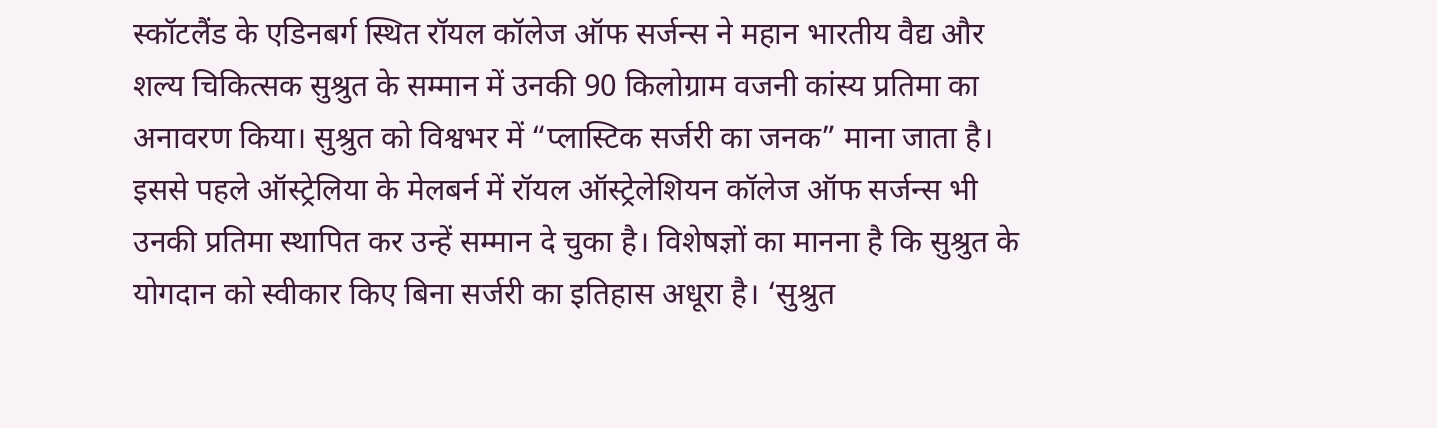स्कॉटलैंड के एडिनबर्ग स्थित रॉयल कॉलेज ऑफ सर्जन्स ने महान भारतीय वैद्य और शल्य चिकित्सक सुश्रुत के सम्मान में उनकी 90 किलोग्राम वजनी कांस्य प्रतिमा का अनावरण किया। सुश्रुत को विश्वभर में “प्लास्टिक सर्जरी का जनक” माना जाता है। इससे पहले ऑस्ट्रेलिया के मेलबर्न में रॉयल ऑस्ट्रेलेशियन कॉलेज ऑफ सर्जन्स भी उनकी प्रतिमा स्थापित कर उन्हें सम्मान दे चुका है। विशेषज्ञों का मानना है कि सुश्रुत के योगदान को स्वीकार किए बिना सर्जरी का इतिहास अधूरा है। ‘सुश्रुत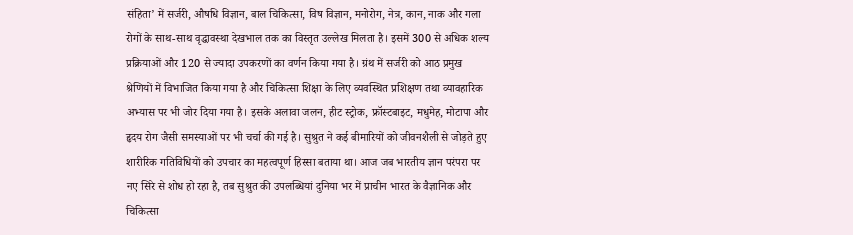संहिता’ में सर्जरी, औषधि विज्ञान, बाल चिकित्सा, विष विज्ञान, मनोरोग, नेत्र, कान, नाक और गला रोगों के साथ-साथ वृद्धावस्था देखभाल तक का विस्तृत उल्लेख मिलता है। इसमें 300 से अधिक शल्य प्रक्रियाओं और 120 से ज्यादा उपकरणों का वर्णन किया गया है। ग्रंथ में सर्जरी को आठ प्रमुख श्रेणियों में विभाजित किया गया है और चिकित्सा शिक्षा के लिए व्यवस्थित प्रशिक्षण तथा व्यावहारिक अभ्यास पर भी जोर दिया गया है। इसके अलावा जलन, हीट स्ट्रोक, फ्रॉस्टबाइट, मधुमेह, मोटापा और हृदय रोग जैसी समस्याओं पर भी चर्चा की गई है। सुश्रुत ने कई बीमारियों को जीवनशैली से जोड़ते हुए शारीरिक गतिविधियों को उपचार का महत्वपूर्ण हिस्सा बताया था। आज जब भारतीय ज्ञान परंपरा पर नए सिरे से शोध हो रहा है, तब सुश्रुत की उपलब्धियां दुनिया भर में प्राचीन भारत के वैज्ञानिक और चिकित्सा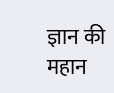ज्ञान की महान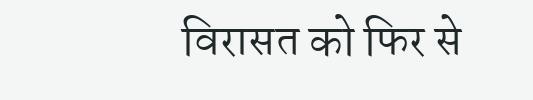विरासत को फिर से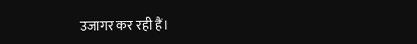उजागर कर रही हैं।